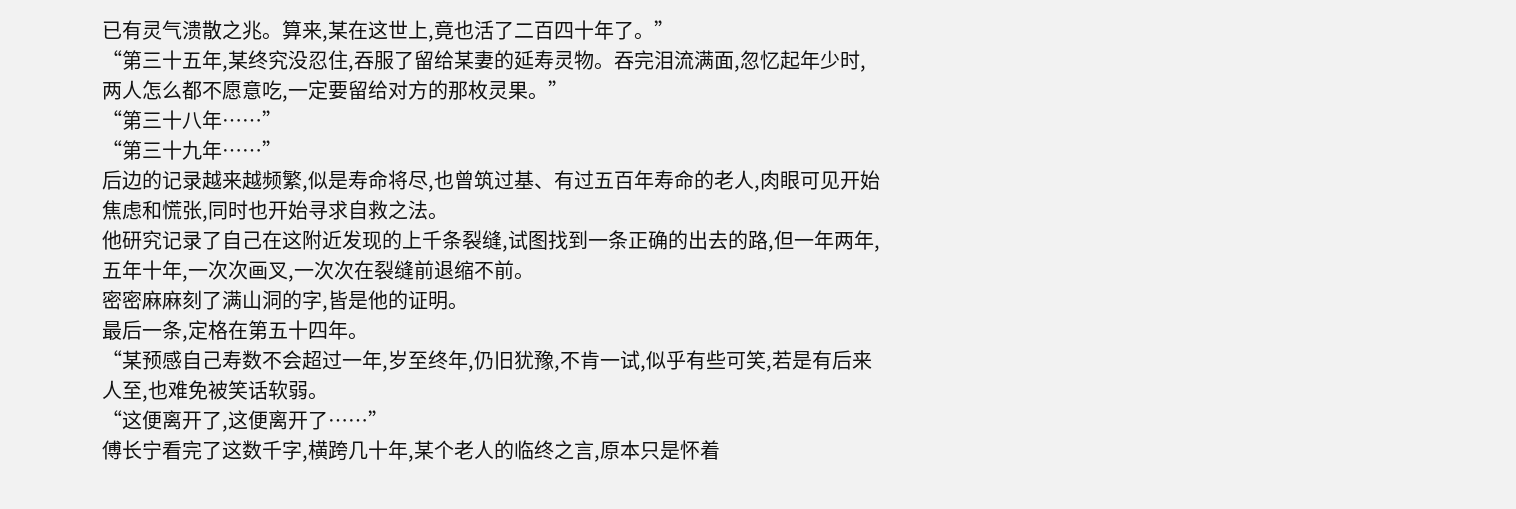已有灵气溃散之兆。算来,某在这世上,竟也活了二百四十年了。”
“第三十五年,某终究没忍住,吞服了留给某妻的延寿灵物。吞完泪流满面,忽忆起年少时,两人怎么都不愿意吃,一定要留给对方的那枚灵果。”
“第三十八年……”
“第三十九年……”
后边的记录越来越频繁,似是寿命将尽,也曾筑过基、有过五百年寿命的老人,肉眼可见开始焦虑和慌张,同时也开始寻求自救之法。
他研究记录了自己在这附近发现的上千条裂缝,试图找到一条正确的出去的路,但一年两年,五年十年,一次次画叉,一次次在裂缝前退缩不前。
密密麻麻刻了满山洞的字,皆是他的证明。
最后一条,定格在第五十四年。
“某预感自己寿数不会超过一年,岁至终年,仍旧犹豫,不肯一试,似乎有些可笑,若是有后来人至,也难免被笑话软弱。
“这便离开了,这便离开了……”
傅长宁看完了这数千字,横跨几十年,某个老人的临终之言,原本只是怀着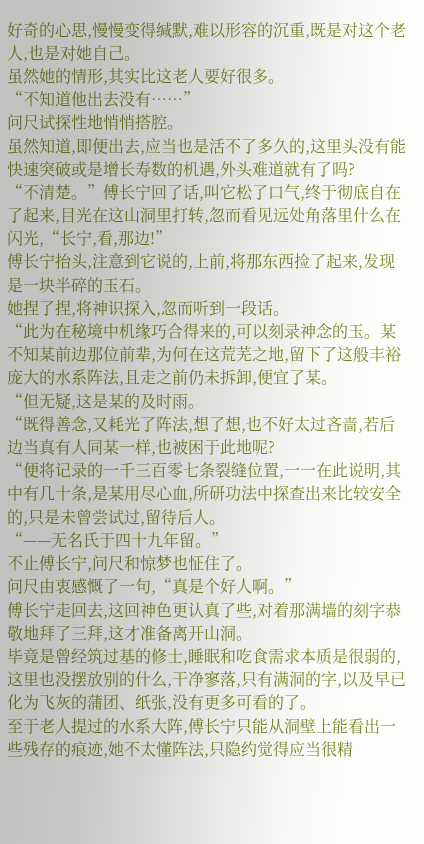好奇的心思,慢慢变得缄默,难以形容的沉重,既是对这个老人,也是对她自己。
虽然她的情形,其实比这老人要好很多。
“不知道他出去没有……”
问尺试探性地悄悄搭腔。
虽然知道,即便出去,应当也是活不了多久的,这里头没有能快速突破或是增长寿数的机遇,外头难道就有了吗?
“不清楚。”傅长宁回了话,叫它松了口气,终于彻底自在了起来,目光在这山洞里打转,忽而看见远处角落里什么在闪光,“长宁,看,那边!”
傅长宁抬头,注意到它说的,上前,将那东西捡了起来,发现是一块半碎的玉石。
她捏了捏,将神识探入,忽而听到一段话。
“此为在秘境中机缘巧合得来的,可以刻录神念的玉。某不知某前边那位前辈,为何在这荒芜之地,留下了这般丰裕庞大的水系阵法,且走之前仍未拆卸,便宜了某。
“但无疑,这是某的及时雨。
“既得善念,又耗光了阵法,想了想,也不好太过吝啬,若后边当真有人同某一样,也被困于此地呢?
“便将记录的一千三百零七条裂缝位置,一一在此说明,其中有几十条,是某用尽心血,所研功法中探查出来比较安全的,只是未曾尝试过,留待后人。
“——无名氏于四十九年留。”
不止傅长宁,问尺和惊梦也怔住了。
问尺由衷感慨了一句,“真是个好人啊。”
傅长宁走回去,这回神色更认真了些,对着那满墙的刻字恭敬地拜了三拜,这才准备离开山洞。
毕竟是曾经筑过基的修士,睡眠和吃食需求本质是很弱的,这里也没摆放别的什么,干净寥落,只有满洞的字,以及早已化为飞灰的蒲团、纸张,没有更多可看的了。
至于老人提过的水系大阵,傅长宁只能从洞壁上能看出一些残存的痕迹,她不太懂阵法,只隐约觉得应当很精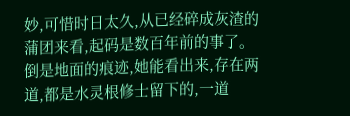妙,可惜时日太久,从已经碎成灰渣的蒲团来看,起码是数百年前的事了。
倒是地面的痕迹,她能看出来,存在两道,都是水灵根修士留下的,一道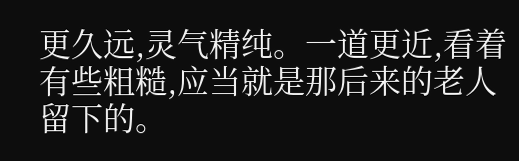更久远,灵气精纯。一道更近,看着有些粗糙,应当就是那后来的老人留下的。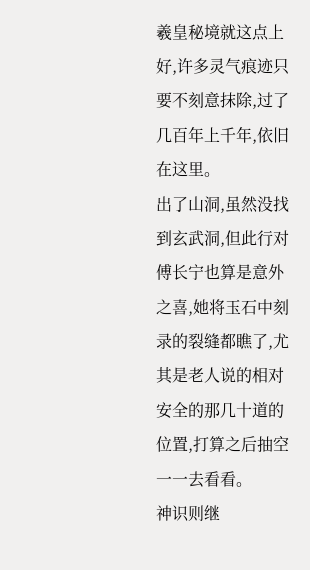羲皇秘境就这点上好,许多灵气痕迹只要不刻意抹除,过了几百年上千年,依旧在这里。
出了山洞,虽然没找到玄武洞,但此行对傅长宁也算是意外之喜,她将玉石中刻录的裂缝都瞧了,尤其是老人说的相对安全的那几十道的位置,打算之后抽空一一去看看。
神识则继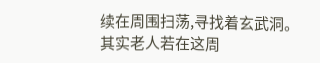续在周围扫荡,寻找着玄武洞。
其实老人若在这周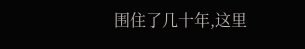围住了几十年,这里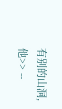有别的山洞,他>> --